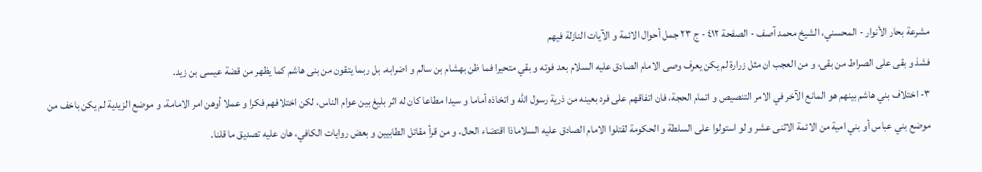مشرعة بحار الأنوار - المحسني، الشيخ محمد آصف - الصفحة ٤١٢ - ج ٢٣ جمل أحوال الائمة و الآيات النازلة فيهم
فشذ و بقى على الصراط من بقى، و من العجب ان مثل زرارة لم يكن يعرف وصى الامام الصادق عليه السلام بعد فوته و بقي متحيرا فما ظن بهشام بن سالم و اضرابه. بل ربما يتقون من بنى هاشم كما يظهر من قضة عيسى بن زيد.
٣- اختلاف بني هاشم بينهم هو المانع الآخر في الامر التنصيص و اتمام الحجة، فان اتفاقهم على فرد بعينه من ذرية رسول الله و اتخاذه أماما و سيدا مطاعا كان له اثر بليغ بين عوام الناس، لكن اختلافهم فكرا و عملا أوهن امر الامامة، و موضع الزيدية لم يكن باخف من موضع بني عباس أو بني امية من الائمة الاثنى عشر و لو استولوا على السلطة و الحكومة لقتلوا الامام الصادق عليه السلاماذا اقتضاء الحال، و من قرأ مقاتل الطابيين و بعض روايات الكافي، هان عليه تصديق ما قلنا.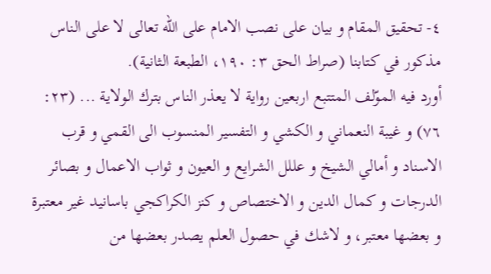٤- تحقيق المقام و بيان على نصب الامام على الله تعالى لا على الناس مذكور في كتابنا (صراط الحق ٣: ١٩٠، الطبعة الثانية).
أورد فيه الموّلف المتتبع اربعين رواية لا يعذر الناس بترك الولاية ... (٢٣: ٧٦) و غيبة النعماني و الكشي و التفسير المنسوب الى القمي و قرب الاسناد و أمالي الشيخ و عللل الشرايع و العيون و ثواب الاعمال و بصائر الدرجات و كمال الدين و الاختصاص و كنز الكراكجي باسانيد غير معتبرة و بعضها معتبر، و لاشك في حصول العلم يصدر بعضها من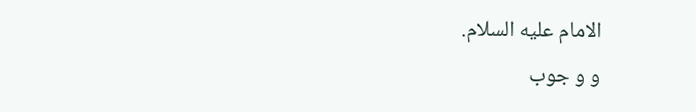الامام عليه السلام.
و و جوب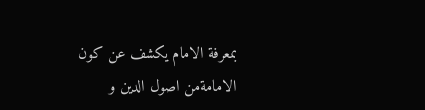بمعرفة الامام يكشف عن كون الامامةمن اصول الدين و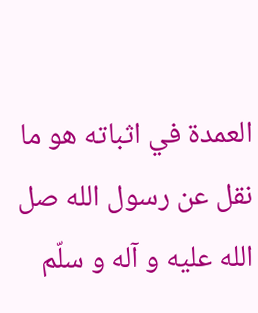العمدة في اثباته هو ما نقل عن رسول الله صل الله عليه و آله و سلّم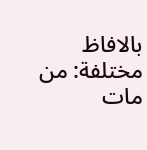بالافاظ مختلفة: من مات